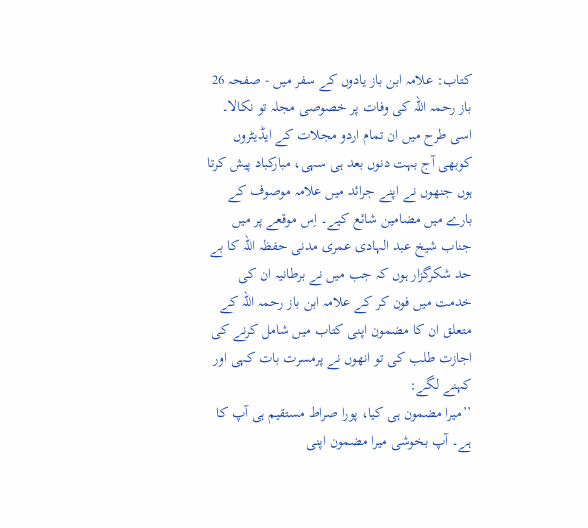کتاب: علامہ ابن باز یادوں کے سفر میں - صفحہ 26
باز رحمہ اللہ کی وفات پر خصوصی مجلہ تو نکالا۔ اسی طرح میں ان تمام اردو مجلات کے ایڈیٹروں کوبھی آج بہت دنوں بعد ہی سہی، مبارکباد پیش کرتا ہوں جنھوں نے اپنے جرائد میں علامہ موصوف کے بارے میں مضامین شائع کیے۔ اِس موقعے پر میں جناب شیخ عبد الہادی عمری مدنی حفظہ اللہ کا بے حد شکرگزار ہوں کہ جب میں نے برطانیہ ان کی خدمت میں فون کر کے علامہ ابن باز رحمہ اللہ کے متعلق ان کا مضمون اپنی کتاب میں شامل کرنے کی اجازت طلب کی تو انھوں نے پرمسرت بات کہی اور کہنے لگے:
’’میرا مضمون ہی کیا، پورا صراط مستقیم ہی آپ کا ہے۔ آپ بخوشی میرا مضمون اپنی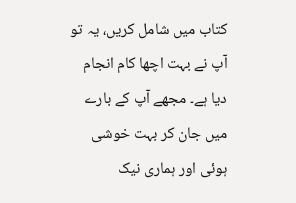کتاب میں شامل کریں، یہ تو آپ نے بہت اچھا کام انجام دیا ہے۔ مجھے آپ کے بارے میں جان کر بہت خوشی ہوئی اور ہماری نیک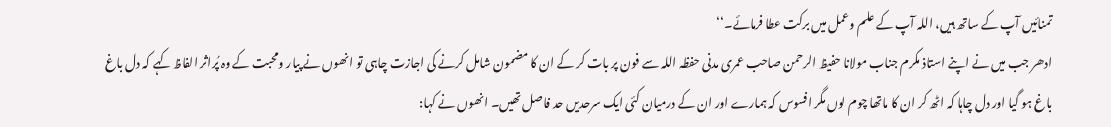تمنائیں آپ کے ساتھ ہیں، اللہ آپ کے علم وعمل میں برکت عطا فرمائے۔‘‘
ادھر جب میں نے اپنے استاذ مکرم جناب مولانا حفیظ الرحمن صاحب عمری مدنی حفظہ اللہ سے فون پر بات کر کے ان کا مضمون شامل کرنے کی اجازت چاہی تو انھوں نے پیار ومحبت کے وہ پُراثر الفاظ کہے کہ دل باغ باغ ہو گیا اور دل چاہا کہ اٹھ کر ان کا ماتھا چوم لوں مگر افسوس کہ ہمارے اور ان کے درمیان کئی ایک سرحدیں حد فاصل تھیں۔ انھوں نے کہا: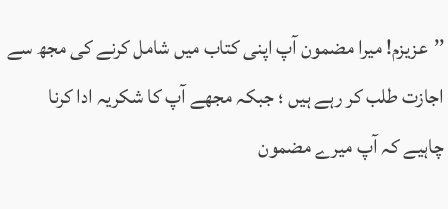’’عزیزم! میرا مضمون آپ اپنی کتاب میں شامل کرنے کی مجھ سے اجازت طلب کر رہے ہیں ؛ جبکہ مجھے آپ کا شکریہ ادا کرنا چاہیے کہ آپ میرے مضمون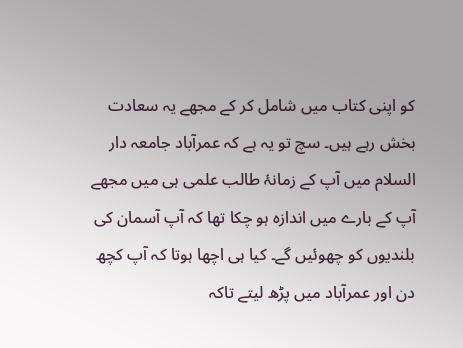کو اپنی کتاب میں شامل کر کے مجھے یہ سعادت بخش رہے ہیں۔ سچ تو یہ ہے کہ عمرآباد جامعہ دار السلام میں آپ کے زمانۂ طالب علمی ہی میں مجھے آپ کے بارے میں اندازہ ہو چکا تھا کہ آپ آسمان کی بلندیوں کو چھوئیں گے۔ کیا ہی اچھا ہوتا کہ آپ کچھ دن اور عمرآباد میں پڑھ لیتے تاکہ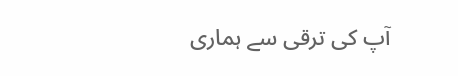آپ کی ترقی سے ہماری